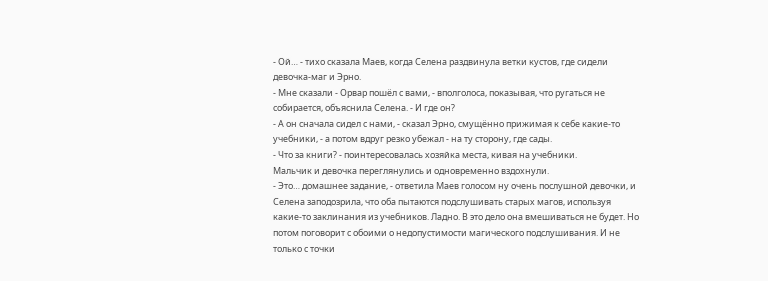- Ой… - тихо сказала Маев, когда Селена раздвинула ветки кустов, где сидели девочка-маг и Эрно.
- Мне сказали - Орвар пошёл с вами, - вполголоса, показывая, что ругаться не собирается, объяснила Селена. - И где он?
- А он сначала сидел с нами, - сказал Эрно, смущённо прижимая к себе какие-то учебники, - а потом вдруг резко убежал - на ту сторону, где сады.
- Что за книги? - поинтересовалась хозяйка места, кивая на учебники.
Мальчик и девочка переглянулись и одновременно вздохнули.
- Это… домашнее задание, - ответила Маев голосом ну очень послушной девочки, и Селена заподозрила, что оба пытаются подслушивать старых магов, используя какие-то заклинания из учебников. Ладно. В это дело она вмешиваться не будет. Но потом поговорит с обоими о недопустимости магического подслушивания. И не только с точки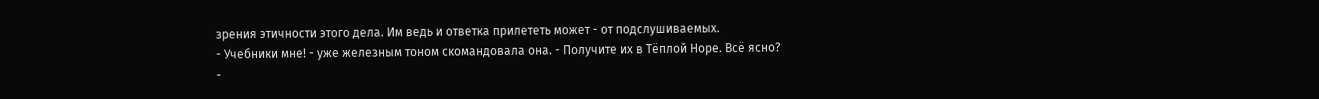зрения этичности этого дела. Им ведь и ответка прилететь может - от подслушиваемых.
- Учебники мне! - уже железным тоном скомандовала она. - Получите их в Тёплой Норе. Всё ясно?
-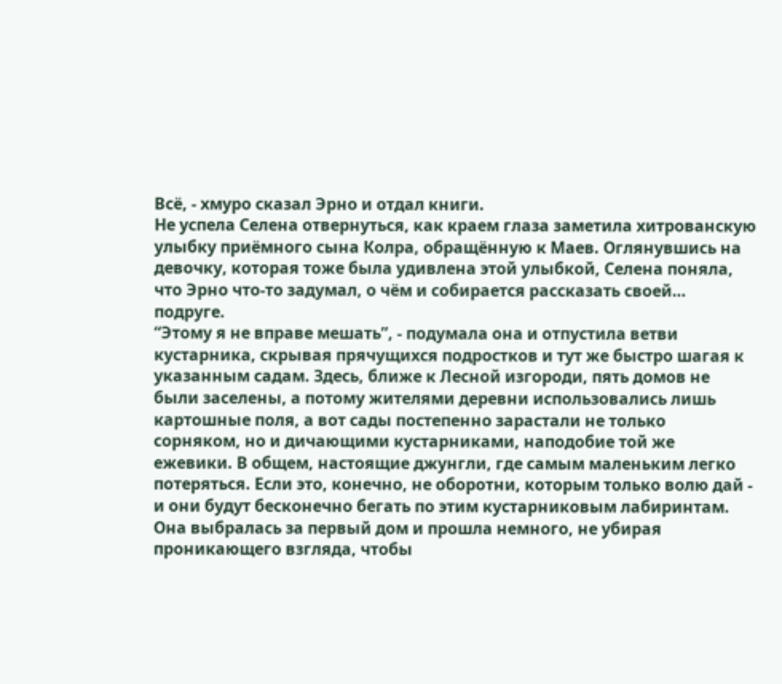Всё, - хмуро сказал Эрно и отдал книги.
Не успела Селена отвернуться, как краем глаза заметила хитрованскую улыбку приёмного сына Колра, обращённую к Маев. Оглянувшись на девочку, которая тоже была удивлена этой улыбкой, Селена поняла, что Эрно что-то задумал, о чём и собирается рассказать своей… подруге.
“Этому я не вправе мешать”, - подумала она и отпустила ветви кустарника, скрывая прячущихся подростков и тут же быстро шагая к указанным садам. Здесь, ближе к Лесной изгороди, пять домов не были заселены, а потому жителями деревни использовались лишь картошные поля, а вот сады постепенно зарастали не только сорняком, но и дичающими кустарниками, наподобие той же ежевики. В общем, настоящие джунгли, где самым маленьким легко потеряться. Если это, конечно, не оборотни, которым только волю дай - и они будут бесконечно бегать по этим кустарниковым лабиринтам.
Она выбралась за первый дом и прошла немного, не убирая проникающего взгляда, чтобы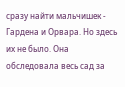сразу найти мальчишек - Гардена и Орвара. Но здесь их не было. Она обследовала весь сад за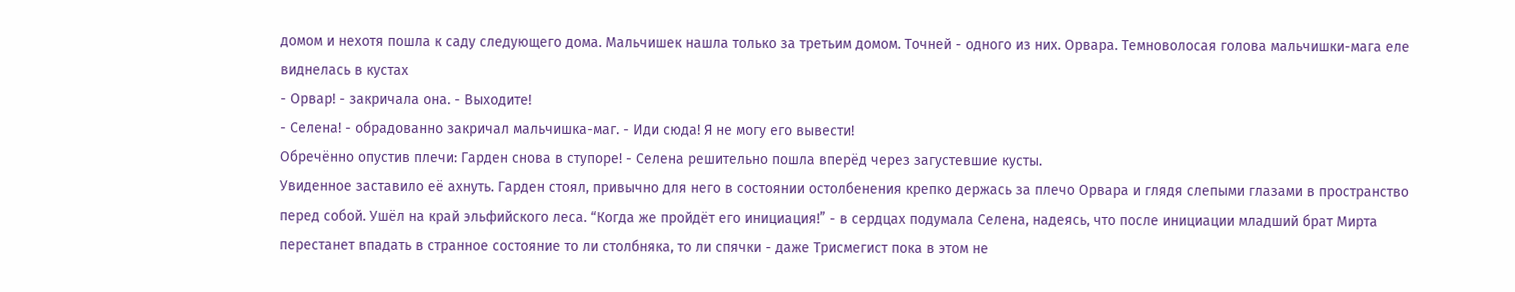домом и нехотя пошла к саду следующего дома. Мальчишек нашла только за третьим домом. Точней - одного из них. Орвара. Темноволосая голова мальчишки-мага еле виднелась в кустах
- Орвар! - закричала она. - Выходите!
- Селена! - обрадованно закричал мальчишка-маг. - Иди сюда! Я не могу его вывести!
Обречённо опустив плечи: Гарден снова в ступоре! - Селена решительно пошла вперёд через загустевшие кусты.
Увиденное заставило её ахнуть. Гарден стоял, привычно для него в состоянии остолбенения крепко держась за плечо Орвара и глядя слепыми глазами в пространство перед собой. Ушёл на край эльфийского леса. “Когда же пройдёт его инициация!” - в сердцах подумала Селена, надеясь, что после инициации младший брат Мирта перестанет впадать в странное состояние то ли столбняка, то ли спячки - даже Трисмегист пока в этом не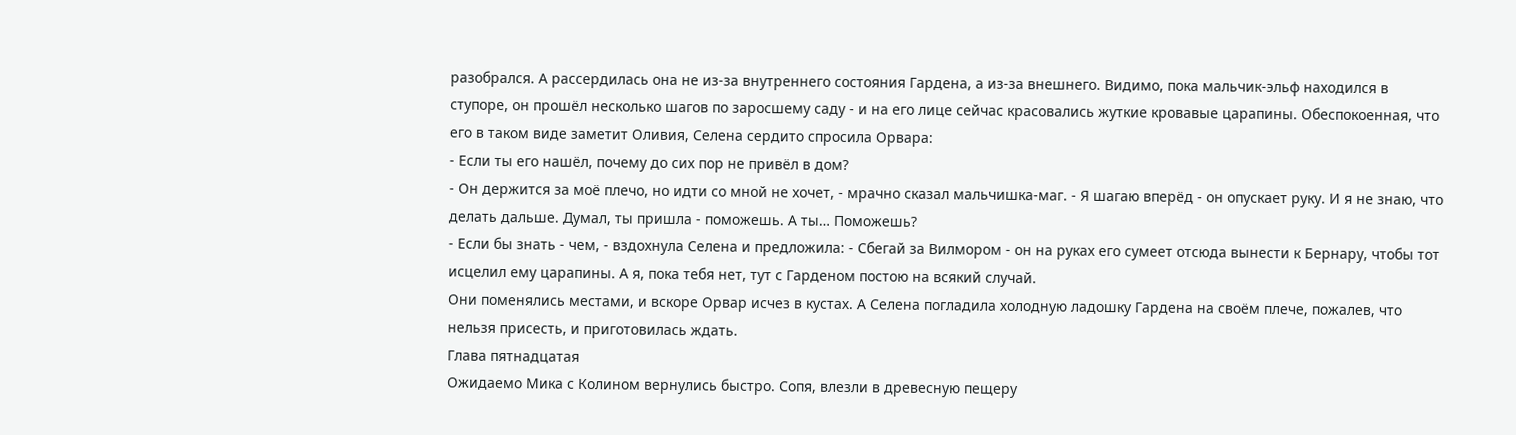разобрался. А рассердилась она не из-за внутреннего состояния Гардена, а из-за внешнего. Видимо, пока мальчик-эльф находился в ступоре, он прошёл несколько шагов по заросшему саду - и на его лице сейчас красовались жуткие кровавые царапины. Обеспокоенная, что его в таком виде заметит Оливия, Селена сердито спросила Орвара:
- Если ты его нашёл, почему до сих пор не привёл в дом?
- Он держится за моё плечо, но идти со мной не хочет, - мрачно сказал мальчишка-маг. - Я шагаю вперёд - он опускает руку. И я не знаю, что делать дальше. Думал, ты пришла - поможешь. А ты… Поможешь?
- Если бы знать - чем, - вздохнула Селена и предложила: - Сбегай за Вилмором - он на руках его сумеет отсюда вынести к Бернару, чтобы тот исцелил ему царапины. А я, пока тебя нет, тут с Гарденом постою на всякий случай.
Они поменялись местами, и вскоре Орвар исчез в кустах. А Селена погладила холодную ладошку Гардена на своём плече, пожалев, что нельзя присесть, и приготовилась ждать.
Глава пятнадцатая
Ожидаемо Мика с Колином вернулись быстро. Сопя, влезли в древесную пещеру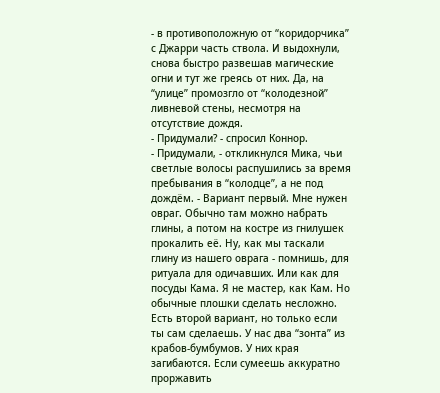- в противоположную от “коридорчика” с Джарри часть ствола. И выдохнули, снова быстро развешав магические огни и тут же греясь от них. Да, на “улице” промозгло от “колодезной” ливневой стены, несмотря на отсутствие дождя.
- Придумали? - спросил Коннор.
- Придумали, - откликнулся Мика, чьи светлые волосы распушились за время пребывания в “колодце”, а не под дождём. - Вариант первый. Мне нужен овраг. Обычно там можно набрать глины, а потом на костре из гнилушек прокалить её. Ну, как мы таскали глину из нашего оврага - помнишь, для ритуала для одичавших. Или как для посуды Кама. Я не мастер, как Кам. Но обычные плошки сделать несложно. Есть второй вариант, но только если ты сам сделаешь. У нас два “зонта” из крабов-бумбумов. У них края загибаются. Если сумеешь аккуратно проржавить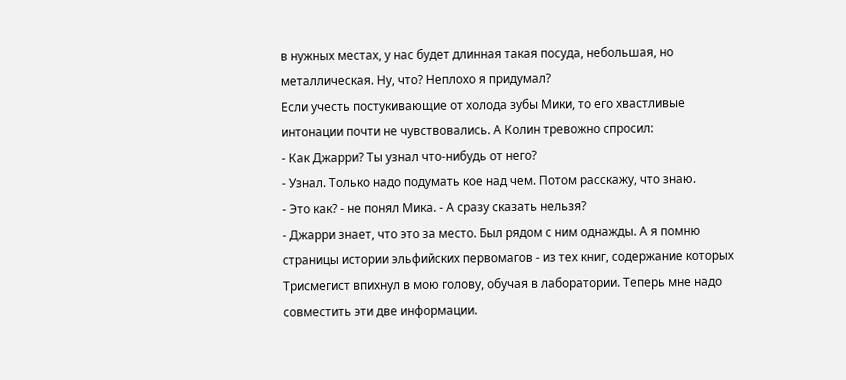в нужных местах, у нас будет длинная такая посуда, небольшая, но металлическая. Ну, что? Неплохо я придумал?
Если учесть постукивающие от холода зубы Мики, то его хвастливые интонации почти не чувствовались. А Колин тревожно спросил:
- Как Джарри? Ты узнал что-нибудь от него?
- Узнал. Только надо подумать кое над чем. Потом расскажу, что знаю.
- Это как? - не понял Мика. - А сразу сказать нельзя?
- Джарри знает, что это за место. Был рядом с ним однажды. А я помню страницы истории эльфийских первомагов - из тех книг, содержание которых Трисмегист впихнул в мою голову, обучая в лаборатории. Теперь мне надо совместить эти две информации.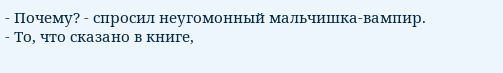- Почему? - спросил неугомонный мальчишка-вампир.
- То, что сказано в книге,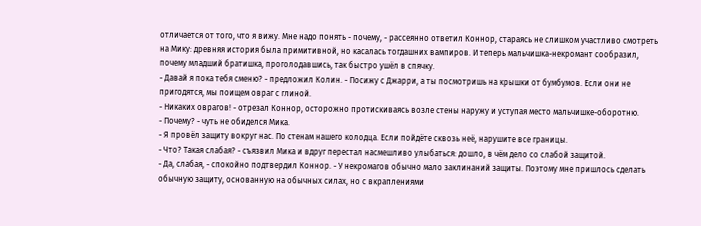отличается от того, что я вижу. Мне надо понять - почему, - рассеянно ответил Коннор, стараясь не слишком участливо смотреть на Мику: древняя история была примитивной, но касалась тогдашних вампиров. И теперь мальчишка-некромант сообразил, почему младший братишка, проголодавшись, так быстро ушёл в спячку.
- Давай я пока тебя сменю? - предложил Колин. - Посижу с Джарри, а ты посмотришь на крышки от бумбумов. Если они не пригодятся, мы поищем овраг с глиной.
- Никаких оврагов! - отрезал Коннор, осторожно протискиваясь возле стены наружу и уступая место мальчишке-оборотню.
- Почему? - чуть не обиделся Мика.
- Я провёл защиту вокруг нас. По стенам нашего колодца. Если пойдёте сквозь неё, нарушите все границы.
- Что? Такая слабая? - съязвил Мика и вдруг перестал насмешливо улыбаться: дошло, в чём дело со слабой защитой.
- Да, слабая, - спокойно подтвердил Коннор. - У некромагов обычно мало заклинаний защиты. Поэтому мне пришлось сделать обычную защиту, основанную на обычных силах, но с вкраплениями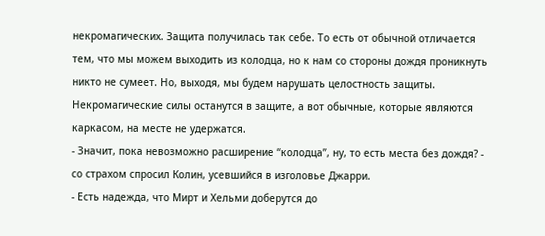некромагических. Защита получилась так себе. То есть от обычной отличается тем, что мы можем выходить из колодца, но к нам со стороны дождя проникнуть никто не сумеет. Но, выходя, мы будем нарушать целостность защиты. Некромагические силы останутся в защите, а вот обычные, которые являются каркасом, на месте не удержатся.
- Значит, пока невозможно расширение “колодца”, ну, то есть места без дождя? - со страхом спросил Колин, усевшийся в изголовье Джарри.
- Есть надежда, что Мирт и Хельми доберутся до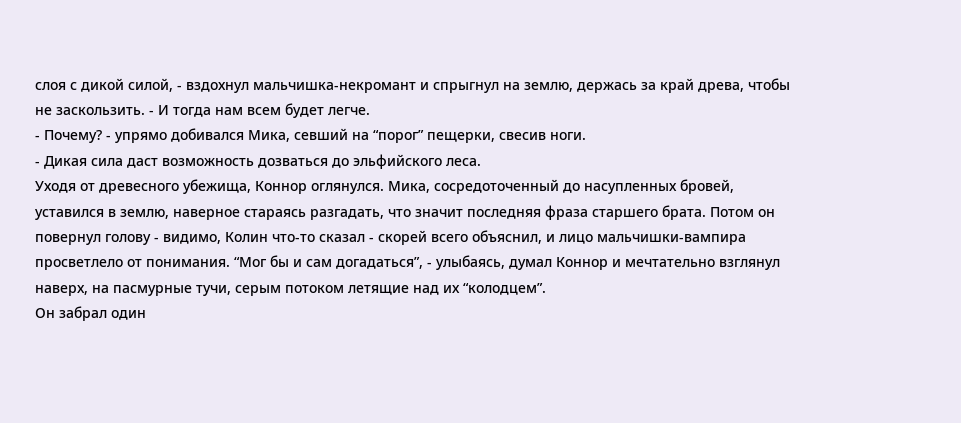слоя с дикой силой, - вздохнул мальчишка-некромант и спрыгнул на землю, держась за край древа, чтобы не заскользить. - И тогда нам всем будет легче.
- Почему? - упрямо добивался Мика, севший на “порог” пещерки, свесив ноги.
- Дикая сила даст возможность дозваться до эльфийского леса.
Уходя от древесного убежища, Коннор оглянулся. Мика, сосредоточенный до насупленных бровей, уставился в землю, наверное стараясь разгадать, что значит последняя фраза старшего брата. Потом он повернул голову - видимо, Колин что-то сказал - скорей всего объяснил, и лицо мальчишки-вампира просветлело от понимания. “Мог бы и сам догадаться”, - улыбаясь, думал Коннор и мечтательно взглянул наверх, на пасмурные тучи, серым потоком летящие над их “колодцем”.
Он забрал один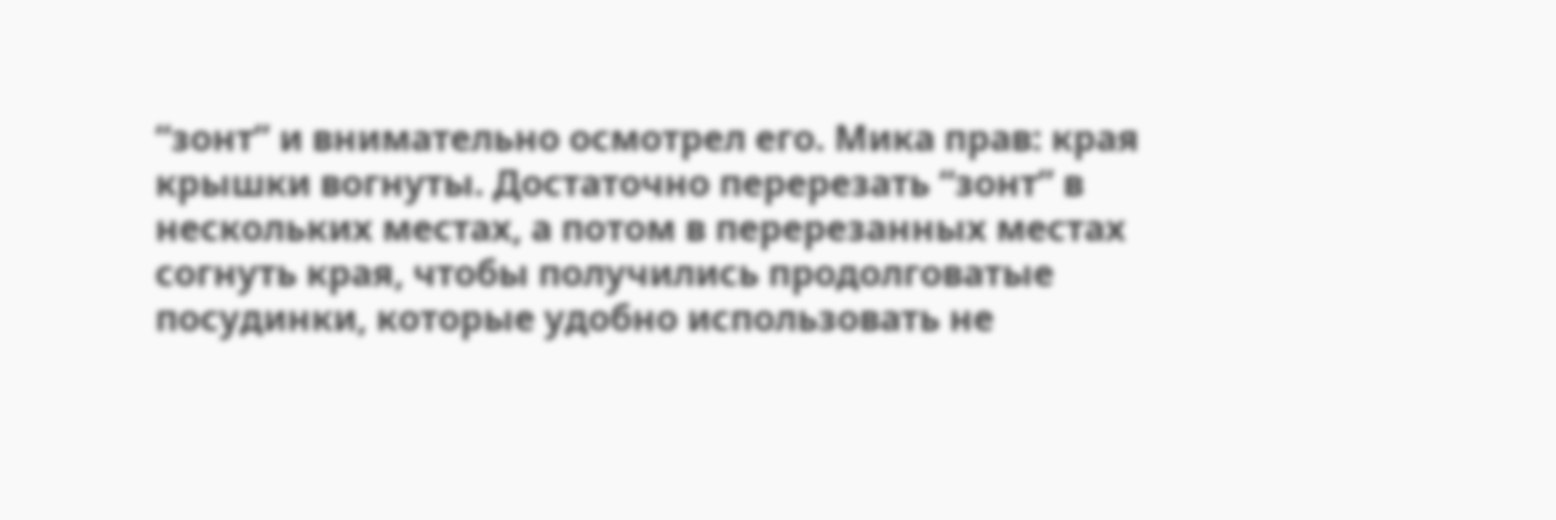“зонт” и внимательно осмотрел его. Мика прав: края крышки вогнуты. Достаточно перерезать “зонт” в нескольких местах, а потом в перерезанных местах согнуть края, чтобы получились продолговатые посудинки, которые удобно использовать не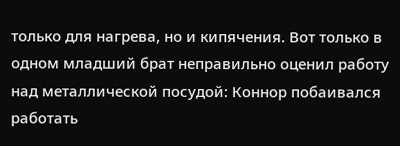только для нагрева, но и кипячения. Вот только в одном младший брат неправильно оценил работу над металлической посудой: Коннор побаивался работать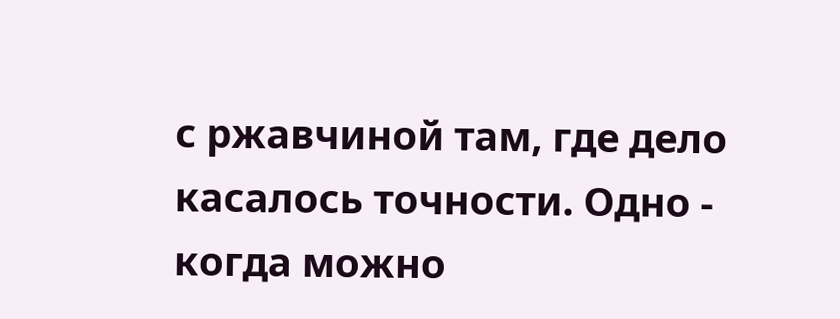с ржавчиной там, где дело касалось точности. Одно - когда можно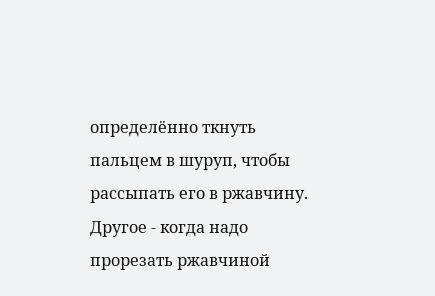определённо ткнуть пальцем в шуруп, чтобы рассыпать его в ржавчину. Другое - когда надо прорезать ржавчиной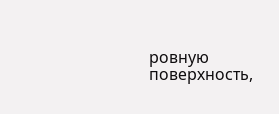ровную поверхность,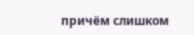причём слишком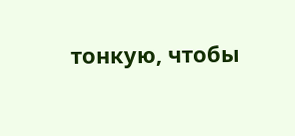тонкую, чтобы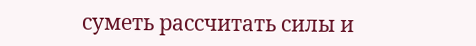суметь рассчитать силы и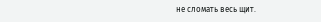не сломать весь щит.